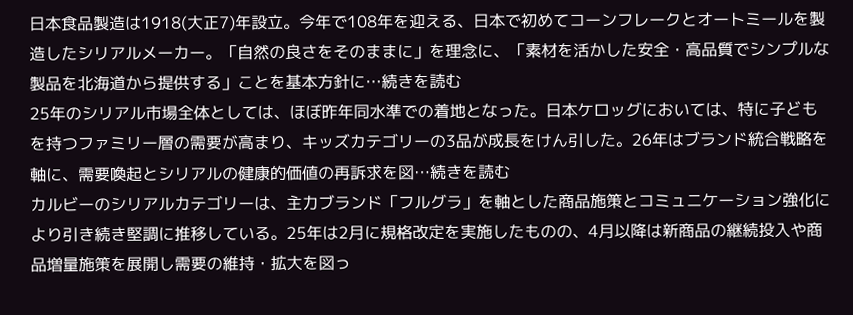日本食品製造は1918(大正7)年設立。今年で108年を迎える、日本で初めてコーンフレークとオートミールを製造したシリアルメーカー。「自然の良さをそのままに」を理念に、「素材を活かした安全・高品質でシンプルな製品を北海道から提供する」ことを基本方針に…続きを読む
25年のシリアル市場全体としては、ほぼ昨年同水準での着地となった。日本ケロッグにおいては、特に子どもを持つファミリー層の需要が高まり、キッズカテゴリーの3品が成長をけん引した。26年はブランド統合戦略を軸に、需要喚起とシリアルの健康的価値の再訴求を図…続きを読む
カルビーのシリアルカテゴリーは、主力ブランド「フルグラ」を軸とした商品施策とコミュニケーション強化により引き続き堅調に推移している。25年は2月に規格改定を実施したものの、4月以降は新商品の継続投入や商品増量施策を展開し需要の維持・拡大を図っ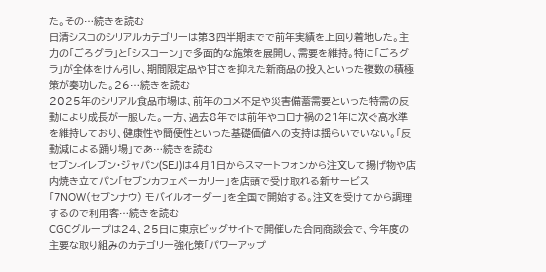た。その…続きを読む
日清シスコのシリアルカテゴリーは第3四半期までで前年実績を上回り着地した。主力の「ごろグラ」と「シスコーン」で多面的な施策を展開し、需要を維持。特に「ごろグラ」が全体をけん引し、期間限定品や甘さを抑えた新商品の投入といった複数の積極策が奏功した。26…続きを読む
2025年のシリアル食品市場は、前年のコメ不足や災害備蓄需要といった特需の反動により成長が一服した。一方、過去8年では前年やコロナ禍の21年に次ぐ高水準を維持しており、健康性や簡便性といった基礎価値への支持は揺らいでいない。「反動減による踊り場」であ…続きを読む
セブン-イレブン・ジャパン(SEJ)は4月1日からスマートフォンから注文して揚げ物や店内焼き立てパン「セブンカフェベーカリー」を店頭で受け取れる新サービス「7NOW(セブンナウ) モバイルオーダー」を全国で開始する。注文を受けてから調理するので利用客…続きを読む
CGCグループは24、25日に東京ビッグサイトで開催した合同商談会で、今年度の主要な取り組みのカテゴリー強化策「パワーアップ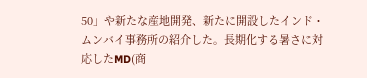50」や新たな産地開発、新たに開設したインド・ムンバイ事務所の紹介した。長期化する暑さに対応したMD(商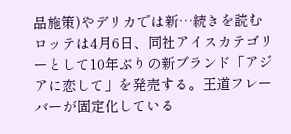品施策)やデリカでは新…続きを読む
ロッテは4月6日、同社アイスカテゴリーとして10年ぶりの新ブランド「アジアに恋して」を発売する。王道フレーバーが固定化している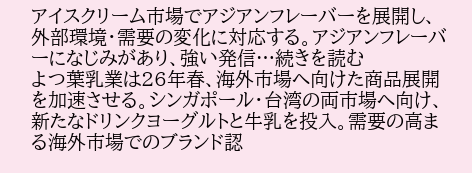アイスクリーム市場でアジアンフレーバーを展開し、外部環境・需要の変化に対応する。アジアンフレーバーになじみがあり、強い発信…続きを読む
よつ葉乳業は26年春、海外市場へ向けた商品展開を加速させる。シンガポール・台湾の両市場へ向け、新たなドリンクヨーグルトと牛乳を投入。需要の高まる海外市場でのブランド認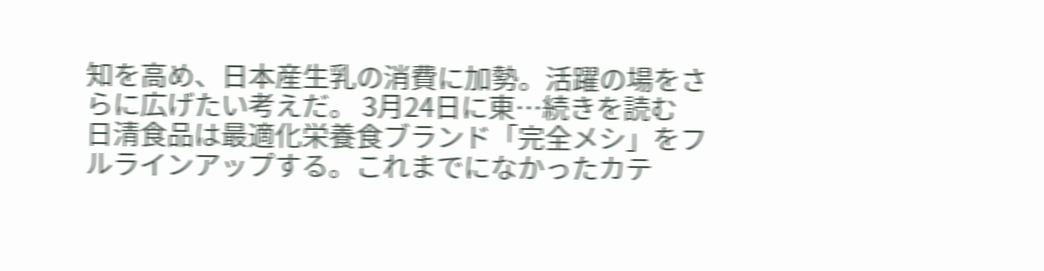知を高め、日本産生乳の消費に加勢。活躍の場をさらに広げたい考えだ。 3月24日に東…続きを読む
日清食品は最適化栄養食ブランド「完全メシ」をフルラインアップする。これまでになかったカテ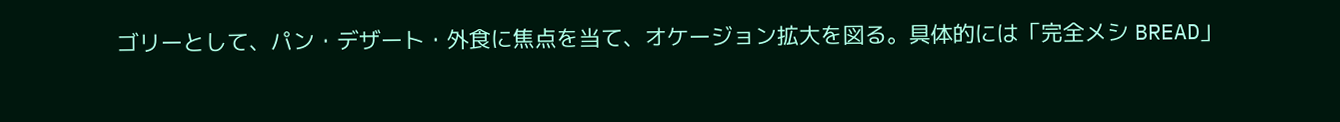ゴリーとして、パン・デザート・外食に焦点を当て、オケージョン拡大を図る。具体的には「完全メシ BREAD」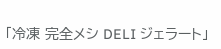「冷凍 完全メシ DELI ジェラート」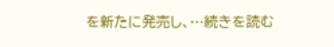を新たに発売し、…続きを読む